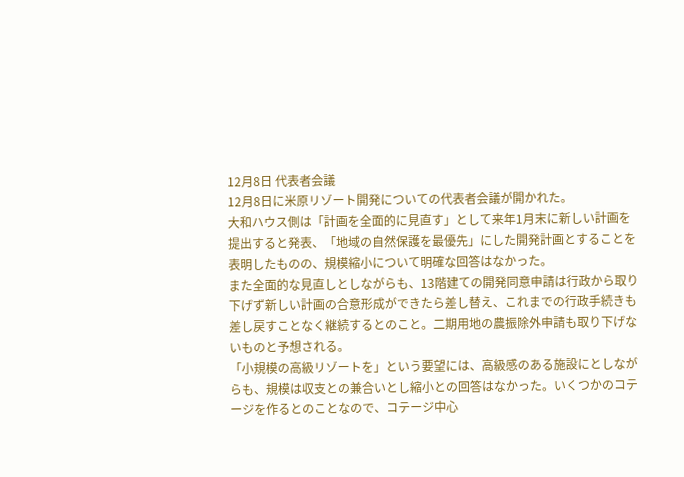12月8日 代表者会議
12月8日に米原リゾート開発についての代表者会議が開かれた。
大和ハウス側は「計画を全面的に見直す」として来年1月末に新しい計画を提出すると発表、「地域の自然保護を最優先」にした開発計画とすることを表明したものの、規模縮小について明確な回答はなかった。
また全面的な見直しとしながらも、13階建ての開発同意申請は行政から取り下げず新しい計画の合意形成ができたら差し替え、これまでの行政手続きも差し戻すことなく継続するとのこと。二期用地の農振除外申請も取り下げないものと予想される。
「小規模の高級リゾートを」という要望には、高級感のある施設にとしながらも、規模は収支との兼合いとし縮小との回答はなかった。いくつかのコテージを作るとのことなので、コテージ中心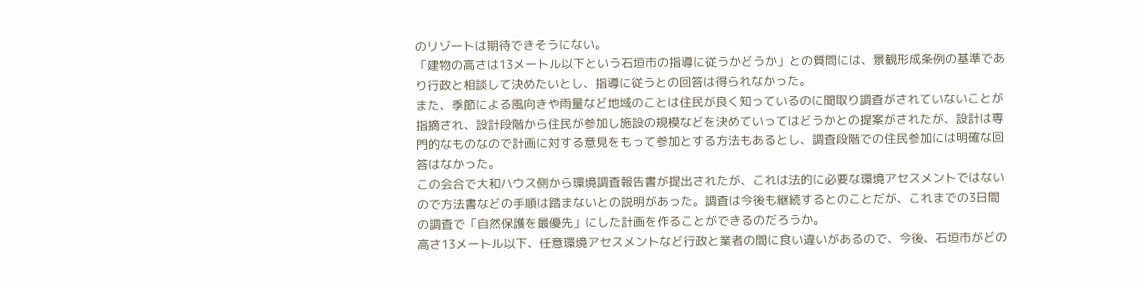のリゾートは期待できそうにない。
「建物の高さは13メートル以下という石垣市の指導に従うかどうか」との質問には、景観形成条例の基準であり行政と相談して決めたいとし、指導に従うとの回答は得られなかった。
また、季節による風向きや雨量など地域のことは住民が良く知っているのに聞取り調査がされていないことが指摘され、設計段階から住民が参加し施設の規模などを決めていってはどうかとの提案がされたが、設計は専門的なものなので計画に対する意見をもって参加とする方法もあるとし、調査段階での住民参加には明確な回答はなかった。
この会合で大和ハウス側から環境調査報告書が提出されたが、これは法的に必要な環境アセスメントではないので方法書などの手順は踏まないとの説明があった。調査は今後も継続するとのことだが、これまでの3日間の調査で「自然保護を最優先」にした計画を作ることができるのだろうか。
高さ13メートル以下、任意環境アセスメントなど行政と業者の間に食い違いがあるので、今後、石垣市がどの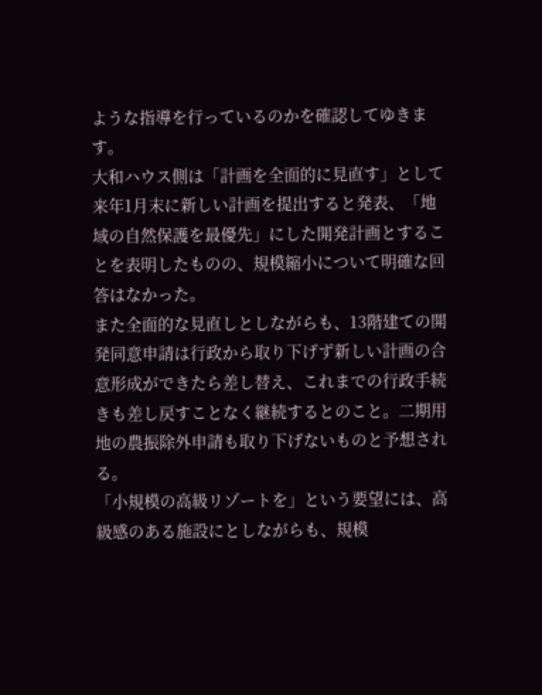ような指導を行っているのかを確認してゆきます。
大和ハウス側は「計画を全面的に見直す」として来年1月末に新しい計画を提出すると発表、「地域の自然保護を最優先」にした開発計画とすることを表明したものの、規模縮小について明確な回答はなかった。
また全面的な見直しとしながらも、13階建ての開発同意申請は行政から取り下げず新しい計画の合意形成ができたら差し替え、これまでの行政手続きも差し戻すことなく継続するとのこと。二期用地の農振除外申請も取り下げないものと予想される。
「小規模の高級リゾートを」という要望には、高級感のある施設にとしながらも、規模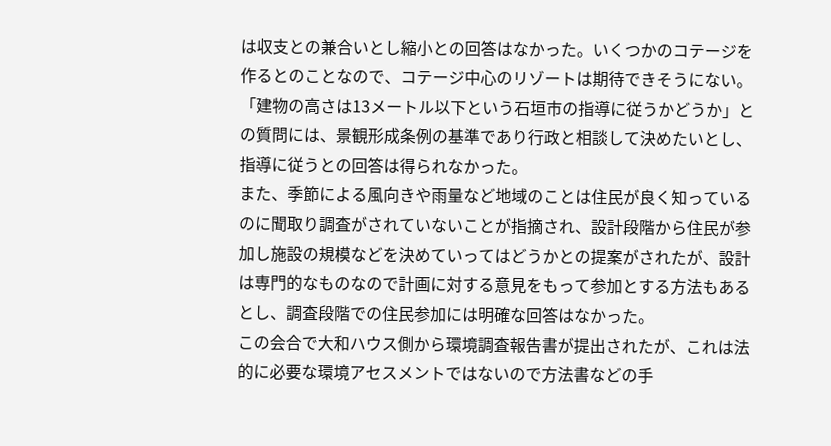は収支との兼合いとし縮小との回答はなかった。いくつかのコテージを作るとのことなので、コテージ中心のリゾートは期待できそうにない。
「建物の高さは13メートル以下という石垣市の指導に従うかどうか」との質問には、景観形成条例の基準であり行政と相談して決めたいとし、指導に従うとの回答は得られなかった。
また、季節による風向きや雨量など地域のことは住民が良く知っているのに聞取り調査がされていないことが指摘され、設計段階から住民が参加し施設の規模などを決めていってはどうかとの提案がされたが、設計は専門的なものなので計画に対する意見をもって参加とする方法もあるとし、調査段階での住民参加には明確な回答はなかった。
この会合で大和ハウス側から環境調査報告書が提出されたが、これは法的に必要な環境アセスメントではないので方法書などの手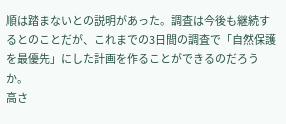順は踏まないとの説明があった。調査は今後も継続するとのことだが、これまでの3日間の調査で「自然保護を最優先」にした計画を作ることができるのだろうか。
高さ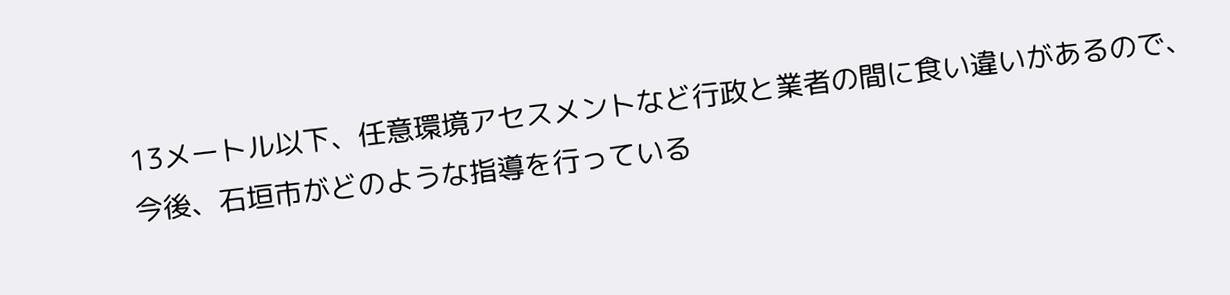13メートル以下、任意環境アセスメントなど行政と業者の間に食い違いがあるので、今後、石垣市がどのような指導を行っている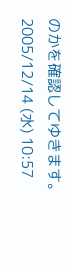のかを確認してゆきます。
2005/12/14 (水) 10:57